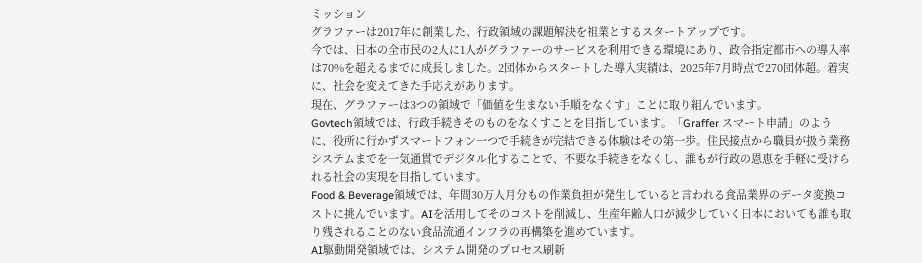ミッション
グラファーは2017年に創業した、行政領域の課題解決を祖業とするスタートアップです。
今では、日本の全市民の2人に1人がグラファーのサービスを利用できる環境にあり、政令指定都市への導入率は70%を超えるまでに成長しました。2団体からスタートした導入実績は、2025年7月時点で270団体超。着実に、社会を変えてきた手応えがあります。
現在、グラファーは3つの領域で「価値を生まない手順をなくす」ことに取り組んでいます。
Govtech領域では、行政手続きそのものをなくすことを目指しています。「Graffer スマート申請」のように、役所に行かずスマートフォン一つで手続きが完結できる体験はその第一歩。住民接点から職員が扱う業務システムまでを一気通貫でデジタル化することで、不要な手続きをなくし、誰もが行政の恩恵を手軽に受けられる社会の実現を目指しています。
Food & Beverage領域では、年間30万人月分もの作業負担が発生していると言われる食品業界のデータ変換コストに挑んでいます。AIを活用してそのコストを削減し、生産年齢人口が減少していく日本においても誰も取り残されることのない食品流通インフラの再構築を進めています。
AI駆動開発領域では、システム開発のプロセス刷新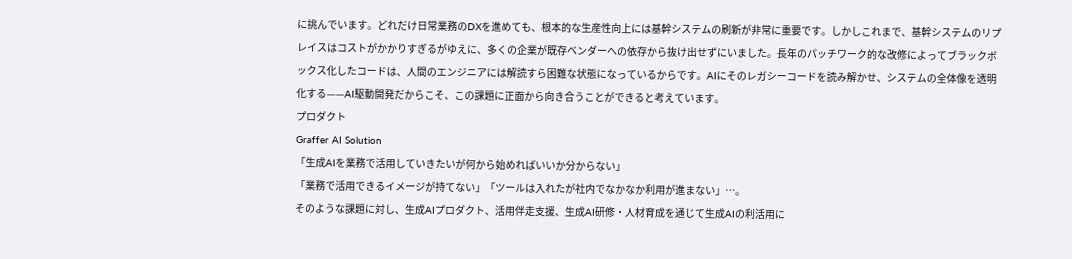に挑んでいます。どれだけ日常業務のDXを進めても、根本的な生産性向上には基幹システムの刷新が非常に重要です。しかしこれまで、基幹システムのリプレイスはコストがかかりすぎるがゆえに、多くの企業が既存ベンダーへの依存から抜け出せずにいました。長年のパッチワーク的な改修によってブラックボックス化したコードは、人間のエンジニアには解読すら困難な状態になっているからです。AIにそのレガシーコードを読み解かせ、システムの全体像を透明化する——AI駆動開発だからこそ、この課題に正面から向き合うことができると考えています。
プロダクト
Graffer AI Solution
「生成AIを業務で活用していきたいが何から始めればいいか分からない」
「業務で活用できるイメージが持てない」「ツールは入れたが社内でなかなか利用が進まない」…。
そのような課題に対し、生成AIプロダクト、活用伴走支援、生成AI研修・人材育成を通じて生成AIの利活用に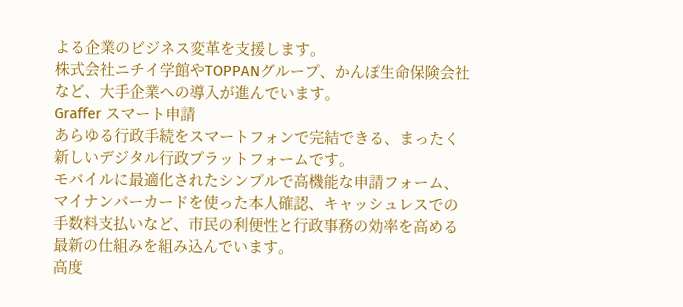よる企業のビジネス変革を支援します。
株式会社ニチイ学館やTOPPANグループ、かんぽ生命保険会社など、大手企業への導入が進んでいます。
Graffer スマート申請
あらゆる行政手続をスマートフォンで完結できる、まったく新しいデジタル行政プラットフォームです。
モバイルに最適化されたシンプルで高機能な申請フォーム、マイナンバーカードを使った本人確認、キャッシュレスでの手数料支払いなど、市民の利便性と行政事務の効率を高める最新の仕組みを組み込んでいます。
高度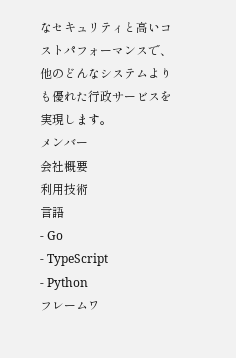なセキュリティと高いコストパフォーマンスで、他のどんなシステムよりも優れた行政サービスを実現します。
メンバー
会社概要
利用技術
言語
- Go
- TypeScript
- Python
フレームワ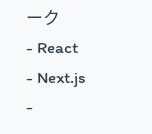ーク
- React
- Next.js
-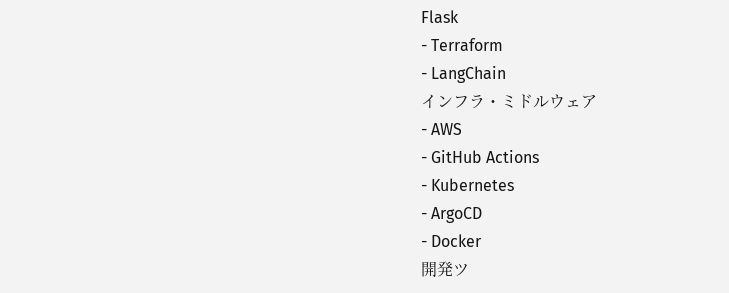Flask
- Terraform
- LangChain
インフラ・ミドルウェア
- AWS
- GitHub Actions
- Kubernetes
- ArgoCD
- Docker
開発ツ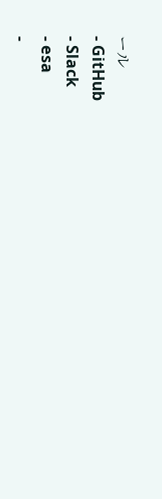ール
- GitHub
- Slack
- esa
-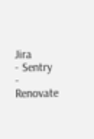Jira
- Sentry
- Renovate